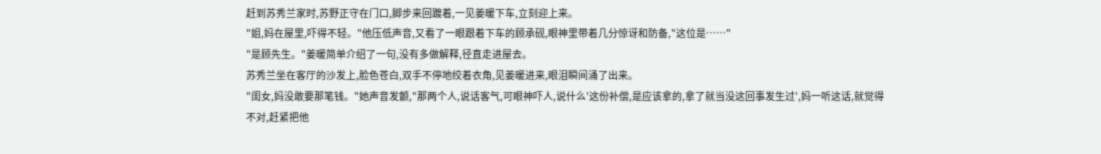赶到苏秀兰家时,苏野正守在门口,脚步来回踱着,一见姜暖下车,立刻迎上来。
"姐,妈在屋里,吓得不轻。"他压低声音,又看了一眼跟着下车的顾承砚,眼神里带着几分惊讶和防备,"这位是……"
"是顾先生。"姜暖简单介绍了一句,没有多做解释,径直走进屋去。
苏秀兰坐在客厅的沙发上,脸色苍白,双手不停地绞着衣角,见姜暖进来,眼泪瞬间涌了出来。
"闺女,妈没敢要那笔钱。"她声音发颤,"那两个人,说话客气,可眼神吓人,说什么'这份补偿,是应该拿的,拿了就当没这回事发生过',妈一听这话,就觉得不对,赶紧把他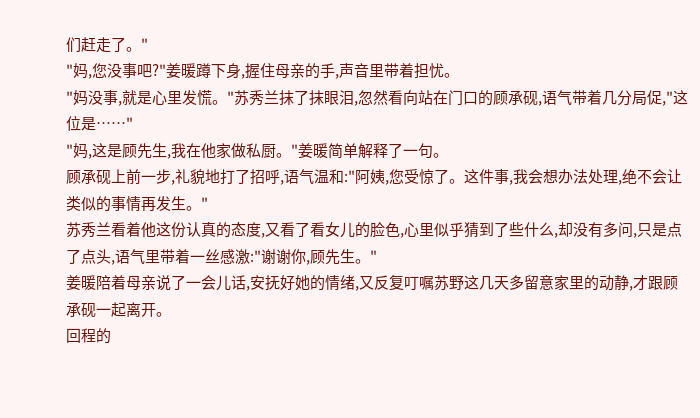们赶走了。"
"妈,您没事吧?"姜暖蹲下身,握住母亲的手,声音里带着担忧。
"妈没事,就是心里发慌。"苏秀兰抹了抹眼泪,忽然看向站在门口的顾承砚,语气带着几分局促,"这位是……"
"妈,这是顾先生,我在他家做私厨。"姜暖简单解释了一句。
顾承砚上前一步,礼貌地打了招呼,语气温和:"阿姨,您受惊了。这件事,我会想办法处理,绝不会让类似的事情再发生。"
苏秀兰看着他这份认真的态度,又看了看女儿的脸色,心里似乎猜到了些什么,却没有多问,只是点了点头,语气里带着一丝感激:"谢谢你,顾先生。"
姜暖陪着母亲说了一会儿话,安抚好她的情绪,又反复叮嘱苏野这几天多留意家里的动静,才跟顾承砚一起离开。
回程的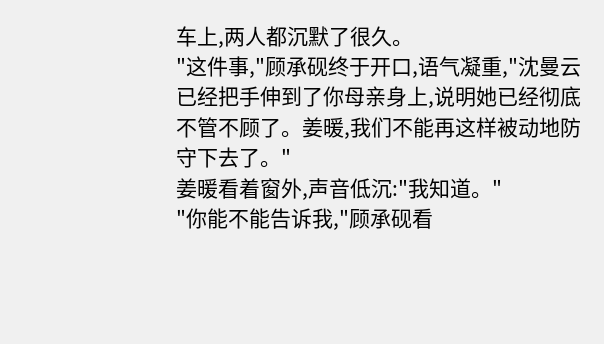车上,两人都沉默了很久。
"这件事,"顾承砚终于开口,语气凝重,"沈曼云已经把手伸到了你母亲身上,说明她已经彻底不管不顾了。姜暖,我们不能再这样被动地防守下去了。"
姜暖看着窗外,声音低沉:"我知道。"
"你能不能告诉我,"顾承砚看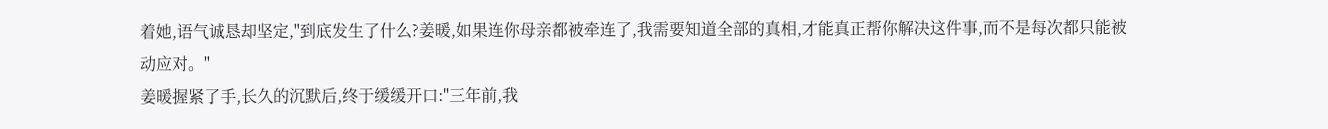着她,语气诚恳却坚定,"到底发生了什么?姜暖,如果连你母亲都被牵连了,我需要知道全部的真相,才能真正帮你解决这件事,而不是每次都只能被动应对。"
姜暖握紧了手,长久的沉默后,终于缓缓开口:"三年前,我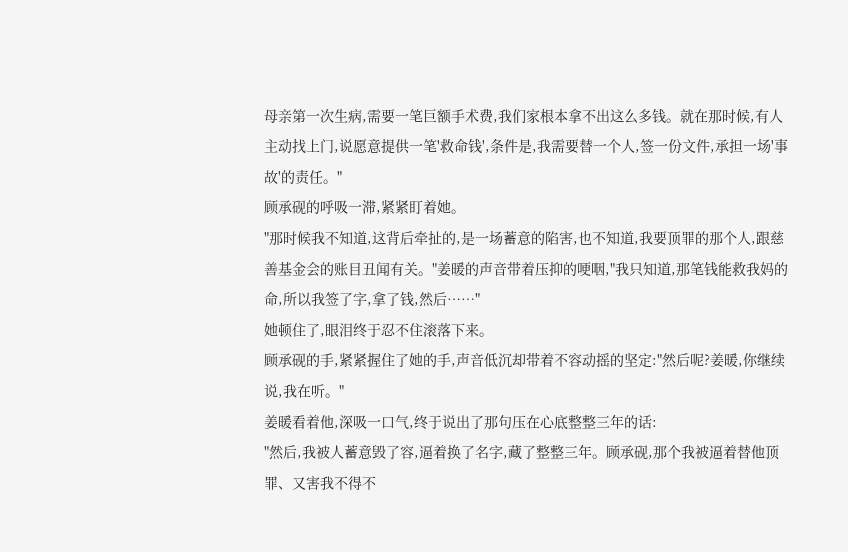母亲第一次生病,需要一笔巨额手术费,我们家根本拿不出这么多钱。就在那时候,有人主动找上门,说愿意提供一笔'救命钱',条件是,我需要替一个人,签一份文件,承担一场'事故'的责任。"
顾承砚的呼吸一滞,紧紧盯着她。
"那时候我不知道,这背后牵扯的,是一场蓄意的陷害,也不知道,我要顶罪的那个人,跟慈善基金会的账目丑闻有关。"姜暖的声音带着压抑的哽咽,"我只知道,那笔钱能救我妈的命,所以我签了字,拿了钱,然后……"
她顿住了,眼泪终于忍不住滚落下来。
顾承砚的手,紧紧握住了她的手,声音低沉却带着不容动摇的坚定:"然后呢?姜暖,你继续说,我在听。"
姜暖看着他,深吸一口气,终于说出了那句压在心底整整三年的话:
"然后,我被人蓄意毁了容,逼着换了名字,藏了整整三年。顾承砚,那个我被逼着替他顶罪、又害我不得不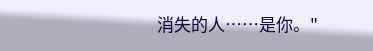消失的人……是你。"